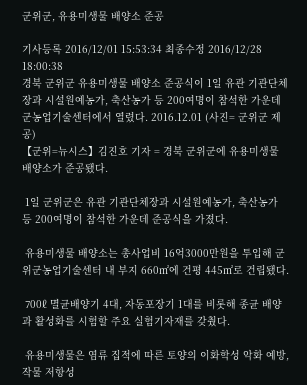군위군, 유용미생물 배양소 준공

기사등록 2016/12/01 15:53:34 최종수정 2016/12/28 18:00:38
경북 군위군 유용미생물 배양소 준공식이 1일 유관 기관단체장과 시설원예농가, 축산농가 등 200여명이 참석한 가운데 군농업기술센터에서 열렸다. 2016.12.01 (사진= 군위군 제공)
【군위=뉴시스】김진호 기자 = 경북 군위군에 유용미생물 배양소가 준공됐다.

 1일 군위군은 유관 기관단체장과 시설원예농가, 축산농가 등 200여명이 참석한 가운데 준공식을 가졌다.

 유용미생물 배양소는 총사업비 16억3000만원을 투입해 군위군농업기술센터 내 부지 660㎡에 건평 445㎡로 건립됐다.

 700ℓ 멸균배양기 4대, 자동포장기 1대를 비롯해 종균 배양과 활성화를 시험할 주요 실험기자재를 갖췄다.

 유용미생물은 염류 집적에 따른 토양의 이화학성 악화 예방, 작물 저항성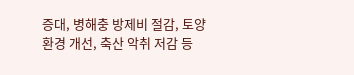증대, 병해충 방제비 절감, 토양환경 개선, 축산 악취 저감 등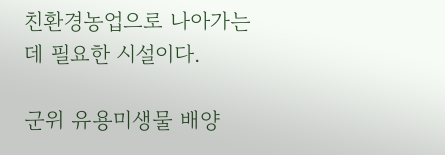친환경농업으로 나아가는데 필요한 시설이다.

군위 유용미생물 배양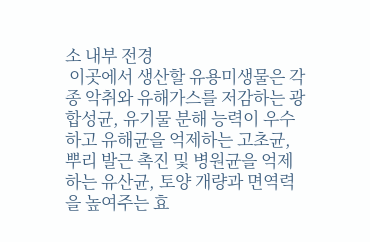소 내부 전경
 이곳에서 생산할 유용미생물은 각종 악취와 유해가스를 저감하는 광합성균, 유기물 분해 능력이 우수하고 유해균을 억제하는 고초균, 뿌리 발근 촉진 및 병원균을 억제하는 유산균, 토양 개량과 면역력을 높여주는 효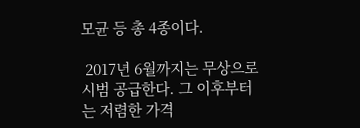모균 등 총 4종이다.

 2017년 6월까지는 무상으로 시범 공급한다. 그 이후부터는 저렴한 가격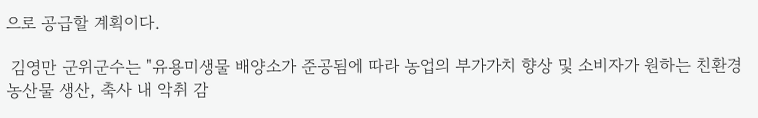으로 공급할 계획이다.

 김영만 군위군수는 "유용미생물 배양소가 준공됨에 따라 농업의 부가가치 향상 및 소비자가 원하는 친환경 농산물 생산, 축사 내 악취 감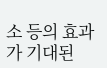소 등의 효과가 기대된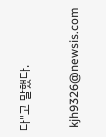다"고 말했다.

 kjh9326@newsis.com